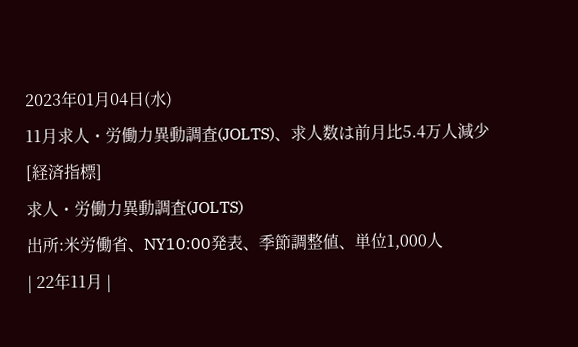2023年01月04日(水)
11月求人・労働力異動調査(JOLTS)、求人数は前月比5.4万人減少
[経済指標]
求人・労働力異動調査(JOLTS)
出所:米労働省、NY10:00発表、季節調整値、単位1,000人
| 22年11月 |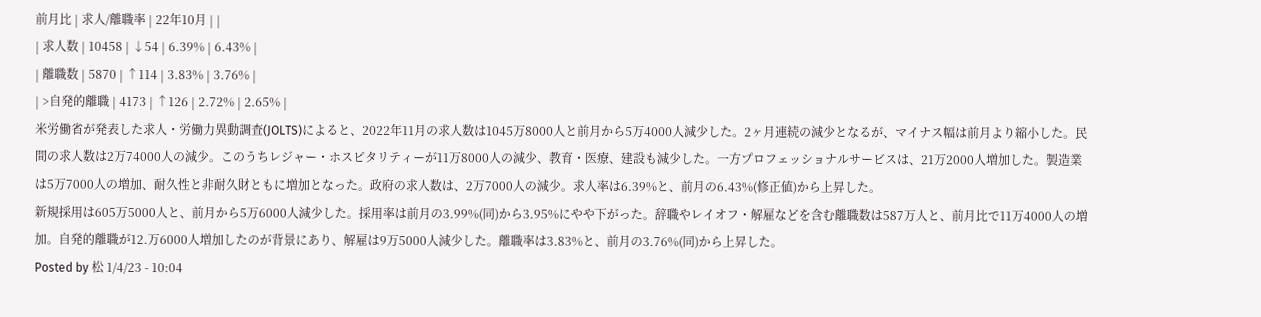前月比 | 求人/離職率 | 22年10月 | |
| 求人数 | 10458 | ↓54 | 6.39% | 6.43% |
| 離職数 | 5870 | ↑114 | 3.83% | 3.76% |
| >自発的離職 | 4173 | ↑126 | 2.72% | 2.65% |
米労働省が発表した求人・労働力異動調査(JOLTS)によると、2022年11月の求人数は1045万8000人と前月から5万4000人減少した。2ヶ月連続の減少となるが、マイナス幅は前月より縮小した。民間の求人数は2万74000人の減少。このうちレジャー・ホスピタリティーが11万8000人の減少、教育・医療、建設も減少した。一方プロフェッショナルサービスは、21万2000人増加した。製造業は5万7000人の増加、耐久性と非耐久財ともに増加となった。政府の求人数は、2万7000人の減少。求人率は6.39%と、前月の6.43%(修正値)から上昇した。
新規採用は605万5000人と、前月から5万6000人減少した。採用率は前月の3.99%(同)から3.95%にやや下がった。辞職やレイオフ・解雇などを含む離職数は587万人と、前月比で11万4000人の増加。自発的離職が12.万6000人増加したのが背景にあり、解雇は9万5000人減少した。離職率は3.83%と、前月の3.76%(同)から上昇した。
Posted by 松 1/4/23 - 10:04